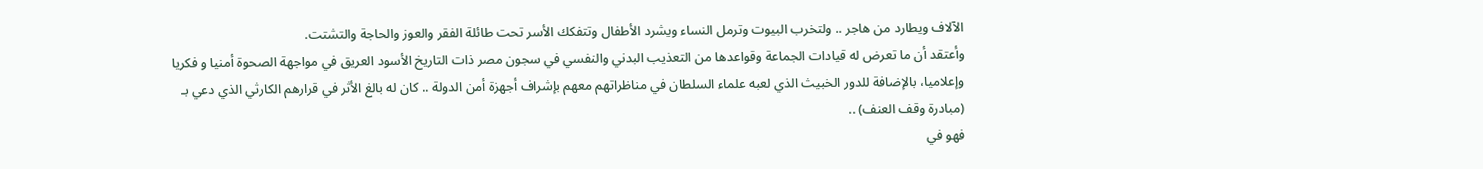الآلاف ويطارد من هاجر .. ولتخرب البيوت وترمل النساء ويشرد الأطفال وتتفكك الأسر تحت طائلة الفقر والعوز والحاجة والتشتت.
وأعتقد أن ما تعرض له قيادات الجماعة وقواعدها من التعذيب البدني والنفسي في سجون مصر ذات التاريخ الأسود العريق في مواجهة الصحوة أمنيا و فكريا وإعلاميا، بالإضافة للدور الخبيث الذي لعبه علماء السلطان في مناظراتهم معهم بإشراف أجهزة أمن الدولة .. كان له بالغ الأثر في قرارهم الكارثي الذي دعي بـ (مبادرة وقف العنف) ..
فهو في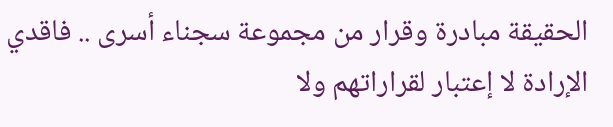الحقيقة مبادرة وقرار من مجموعة سجناء أسرى .. فاقدي الإرادة لا إعتبار لقراراتهم ولا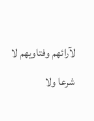لآرائهم وفتاويهم لا شرعا ولا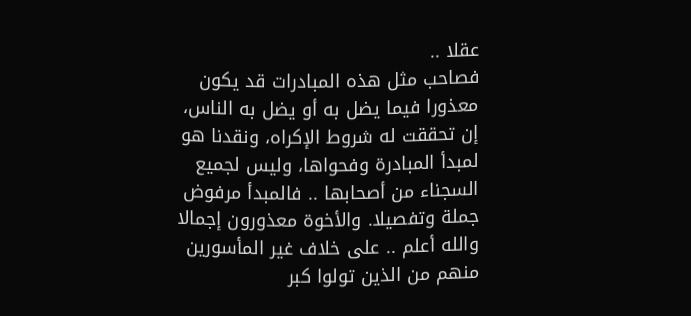عقلا ..
فصاحب مثل هذه المبادرات قد يكون معذورا فيما يضل به أو يضل به الناس، إن تحققت له شروط الإكراه، ونقدنا هو لمبدأ المبادرة وفحواها، وليس لجميع السجناء من أصحابها .. فالمبدأ مرفوض جملة وتفصيلا. والأخوة معذورون إجمالا والله أعلم .. على خلاف غير المأسورين منهم من الذين تولوا كبر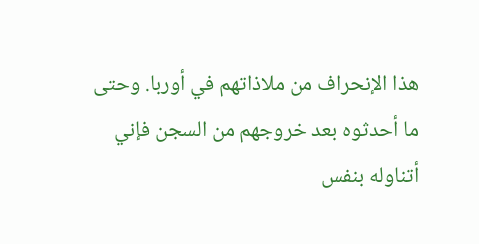هذا الإنحراف من ملاذاتهم في أوربا. وحتى ما أحدثوه بعد خروجهم من السجن فإني أتناوله بنفس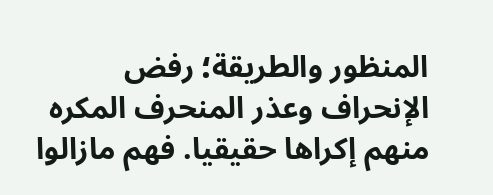المنظور والطريقة؛ رفض الإنحراف وعذر المنحرف المكره منهم إكراها حقيقيا. فهم مازالوا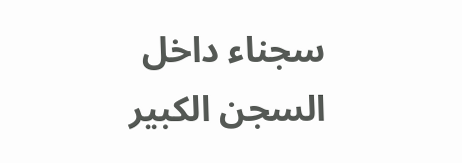سجناء داخل السجن الكبير